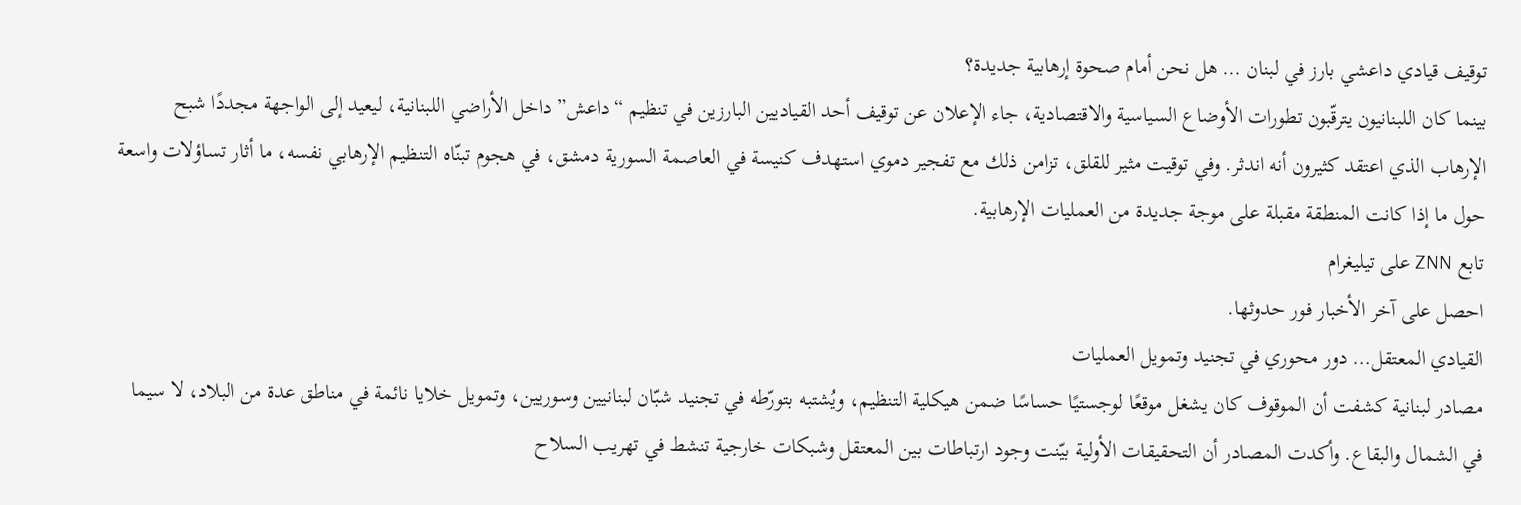توقيف قيادي داعشي بارز في لبنان … هل نحن أمام صحوة إرهابية جديدة؟
بينما كان اللبنانيون يترقّبون تطورات الأوضاع السياسية والاقتصادية، جاء الإعلان عن توقيف أحد القياديين البارزين في تنظيم “داعش” داخل الأراضي اللبنانية، ليعيد إلى الواجهة مجددًا شبح الإرهاب الذي اعتقد كثيرون أنه اندثر. وفي توقيت مثير للقلق، تزامن ذلك مع تفجير دموي استهدف كنيسة في العاصمة السورية دمشق، في هجوم تبنّاه التنظيم الإرهابي نفسه، ما أثار تساؤلات واسعة حول ما إذا كانت المنطقة مقبلة على موجة جديدة من العمليات الإرهابية.
تابع ZNN على تيليغرام
احصل على آخر الأخبار فور حدوثها.
القيادي المعتقل… دور محوري في تجنيد وتمويل العمليات
مصادر لبنانية كشفت أن الموقوف كان يشغل موقعًا لوجستيًا حساسًا ضمن هيكلية التنظيم، ويُشتبه بتورّطه في تجنيد شبّان لبنانيين وسوريين، وتمويل خلايا نائمة في مناطق عدة من البلاد، لا سيما في الشمال والبقاع. وأكدت المصادر أن التحقيقات الأولية بيّنت وجود ارتباطات بين المعتقل وشبكات خارجية تنشط في تهريب السلاح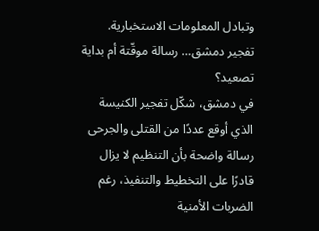وتبادل المعلومات الاستخبارية.
تفجير دمشق… رسالة موقّتة أم بداية تصعيد؟
في دمشق، شكّل تفجير الكنيسة الذي أوقع عددًا من القتلى والجرحى رسالة واضحة بأن التنظيم لا يزال قادرًا على التخطيط والتنفيذ، رغم الضربات الأمنية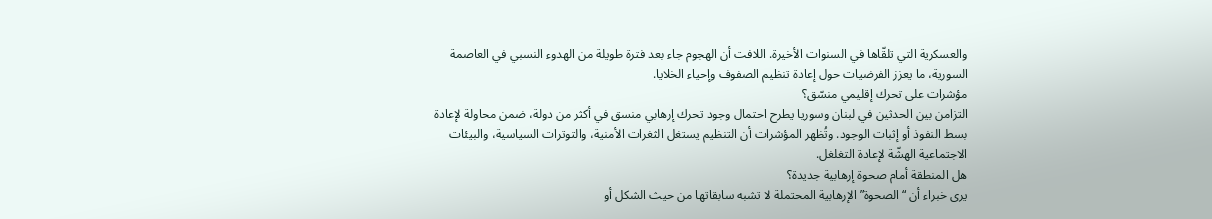والعسكرية التي تلقّاها في السنوات الأخيرة. اللافت أن الهجوم جاء بعد فترة طويلة من الهدوء النسبي في العاصمة السورية، ما يعزز الفرضيات حول إعادة تنظيم الصفوف وإحياء الخلايا.
مؤشرات على تحرك إقليمي منسّق؟
التزامن بين الحدثين في لبنان وسوريا يطرح احتمال وجود تحرك إرهابي منسق في أكثر من دولة، ضمن محاولة لإعادة بسط النفوذ أو إثبات الوجود. وتُظهر المؤشرات أن التنظيم يستغل الثغرات الأمنية، والتوترات السياسية، والبيئات الاجتماعية الهشّة لإعادة التغلغل.
هل المنطقة أمام صحوة إرهابية جديدة؟
يرى خبراء أن “الصحوة” الإرهابية المحتملة لا تشبه سابقاتها من حيث الشكل أو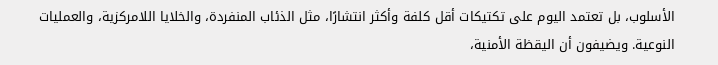الأسلوب، بل تعتمد اليوم على تكتيكات أقل كلفة وأكثر انتشارًا، مثل الذئاب المنفردة، والخلايا اللامركزية، والعمليات النوعية. ويضيفون أن اليقظة الأمنية،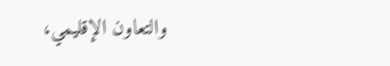والتعاون الإقليمي،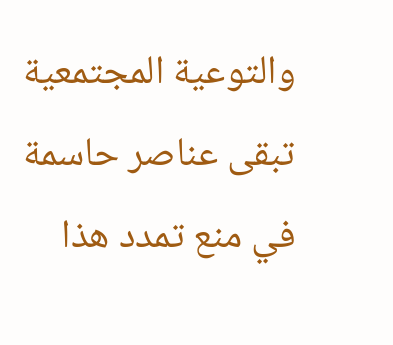والتوعية المجتمعية تبقى عناصر حاسمة في منع تمدد هذا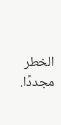الخطر مجددًا.